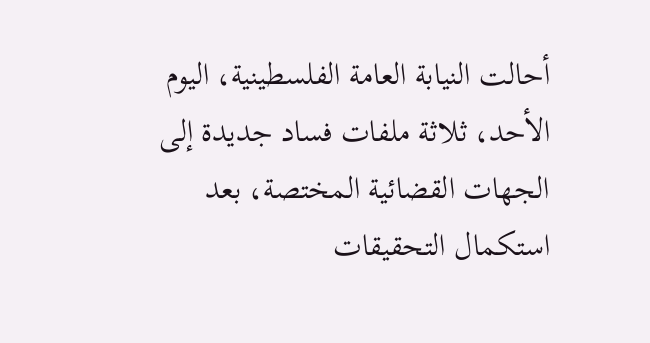أحالت النيابة العامة الفلسطينية، اليوم الأحد، ثلاثة ملفات فساد جديدة إلى الجهات القضائية المختصة، بعد استكمال التحقيقات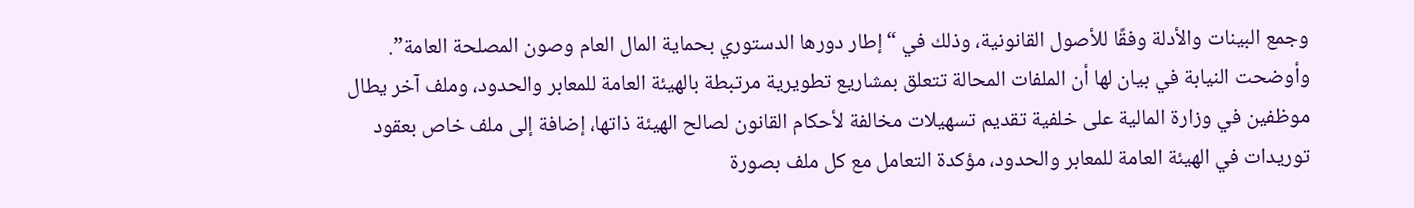وجمع البينات والأدلة وفقًا للأصول القانونية، وذلك في “إطار دورها الدستوري بحماية المال العام وصون المصلحة العامة”.
وأوضحت النيابة في بيان لها أن الملفات المحالة تتعلق بمشاريع تطويرية مرتبطة بالهيئة العامة للمعابر والحدود، وملف آخر يطال موظفين في وزارة المالية على خلفية تقديم تسهيلات مخالفة لأحكام القانون لصالح الهيئة ذاتها، إضافة إلى ملف خاص بعقود توريدات في الهيئة العامة للمعابر والحدود، مؤكدة التعامل مع كل ملف بصورة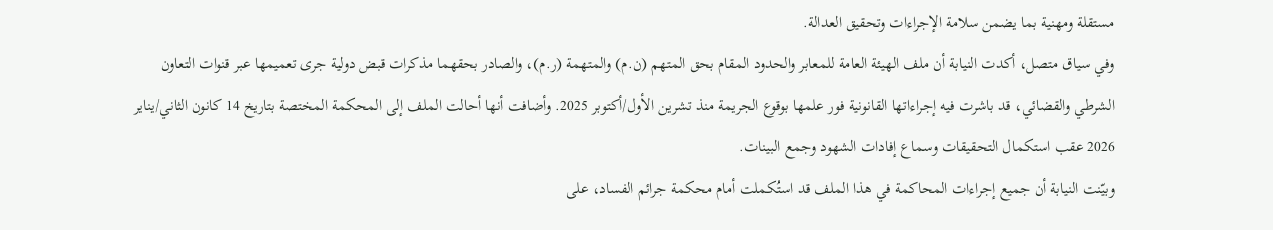مستقلة ومهنية بما يضمن سلامة الإجراءات وتحقيق العدالة.
وفي سياق متصل، أكدت النيابة أن ملف الهيئة العامة للمعابر والحدود المقام بحق المتهم (ن.م) والمتهمة (ر.م)، والصادر بحقهما مذكرات قبض دولية جرى تعميمها عبر قنوات التعاون الشرطي والقضائي، قد باشرت فيه إجراءاتها القانونية فور علمها بوقوع الجريمة منذ تشرين الأول/أكتوبر 2025. وأضافت أنها أحالت الملف إلى المحكمة المختصة بتاريخ 14 كانون الثاني/يناير 2026 عقب استكمال التحقيقات وسماع إفادات الشهود وجمع البينات.
وبيّنت النيابة أن جميع إجراءات المحاكمة في هذا الملف قد استُكملت أمام محكمة جرائم الفساد، على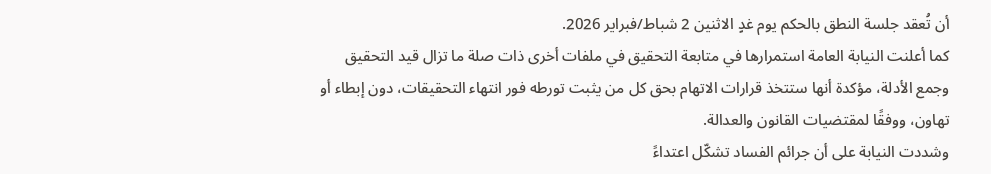أن تُعقد جلسة النطق بالحكم يوم غدٍ الاثنين 2 شباط/فبراير 2026.
كما أعلنت النيابة العامة استمرارها في متابعة التحقيق في ملفات أخرى ذات صلة ما تزال قيد التحقيق وجمع الأدلة، مؤكدة أنها ستتخذ قرارات الاتهام بحق كل من يثبت تورطه فور انتهاء التحقيقات، دون إبطاء أو تهاون، ووفقًا لمقتضيات القانون والعدالة.
وشددت النيابة على أن جرائم الفساد تشكّل اعتداءً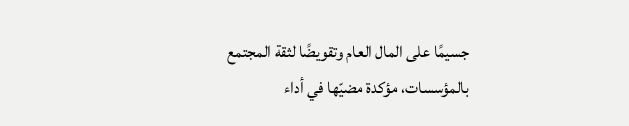جسيمًا على المال العام وتقويضًا لثقة المجتمع بالمؤسسات، مؤكدة مضيّها في أداء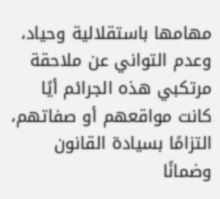مهامها باستقلالية وحياد، وعدم التواني عن ملاحقة مرتكبي هذه الجرائم أيًا كانت مواقعهم أو صفاتهم، التزامًا بسيادة القانون وضمانًا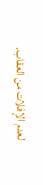لعدم الإفلات من العقاب.